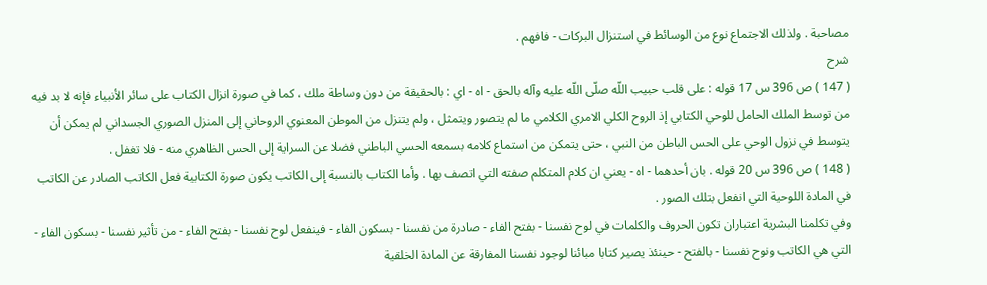مصاحبة . ولذلك الاجتماع نوع من الوسائط في استنزال البركات - فافهم .
شرح
( 147 ) ص 396 س 17 قوله : على قلب حبيب اللّه صلّى اللّه عليه وآله بالحق - اه - اي : بالحقيقة من دون وساطة ملك ، كما في صورة انزال الكتاب على سائر الأنبياء فإنه لا بد فيه من توسط الملك الحامل للوحي الكتابي إذ الروح الكلي الامري الكلامي ما لم يتصور ويتمثل ، ولم يتنزل من الموطن المعنوي الروحاني إلى المنزل الصوري الجسداني لم يمكن أن يتوسط في نزول الوحي على الحس الباطن من النبي ، حتى يتمكن من استماع كلامه بسمعه الحسي الباطني فضلا عن السراية إلى الحس الظاهري منه - فلا تغفل .
( 148 ) ص 396 س 20 قوله . بان أحدهما - اه - يعني ان كلام المتكلم صفته التي اتصف بها . وأما الكتاب بالنسبة إلى الكاتب يكون صورة الكتابية فعل الكاتب الصادر عن الكاتب في المادة اللوحية التي انفعل بتلك الصور .
وفي تكلمنا البشرية اعتباران تكون الحروف والكلمات في لوح نفسنا - بفتح الفاء - صادرة من نفسنا - بسكون الفاء - فينفعل لوح نفسنا - بفتح الفاء - من تأثير نفسنا - بسكون الفاء - التي هي الكاتب ونوح نفسنا - بالفتح - حينئذ يصير كتابا مبائنا لوجود نفسنا المفارقة عن المادة الخلقية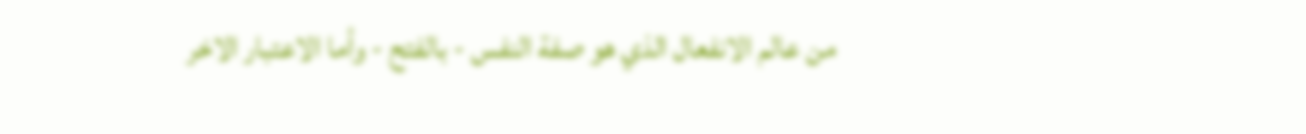من عالم الانفعال الذي هو صفة النفس - بالفتح - وأما الاعتبار الاخر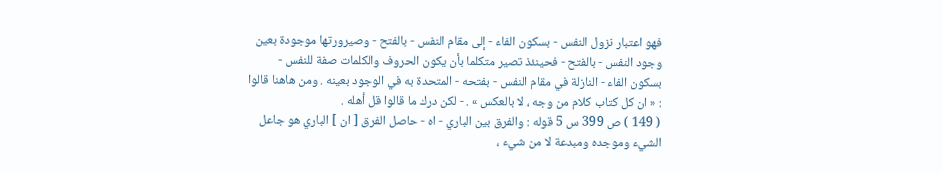فهو اعتبار نزول النفس - بسكون الفاء - إلى مقام النفس - بالفتح - وصيرورتها موجودة بعين وجود النفس - بالفتح - فحينئذ تصير متكلما بأن يكون الحروف والكلمات صفة للنفس - بسكون الفاء - النازلة في مقام النفس - بفتحه - المتحدة به في الوجود بعينه . ومن هاهنا قالوا : « ان كل كتاب كلام من وجه ، لا بالعكس » . - لكن درك ما قالوا قل أهله .
( 149 ) ص 399 س 5 قوله : والفرق بين الباري - اه - حاصل الفرق [ ان ] الباري هو جاعل الشيء وموجده ومبدعة لا من شيء ،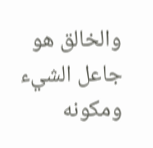والخالق هو جاعل الشيء ومكونه